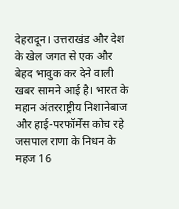देहरादून। उत्तराखंड और देश के खेल जगत से एक और बेहद भावुक कर देने वाली खबर सामने आई है। भारत के महान अंतरराष्ट्रीय निशानेबाज और हाई-परफॉर्मेंस कोच रहे जसपाल राणा के निधन के महज 16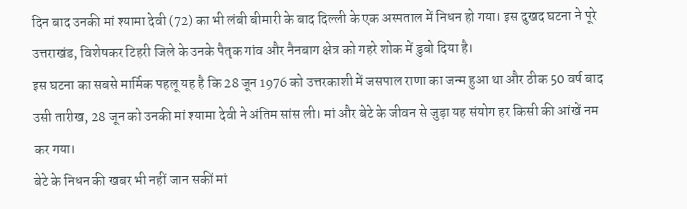दिन बाद उनकी मां श्यामा देवी (72) का भी लंबी बीमारी के बाद दिल्ली के एक अस्पताल में निधन हो गया। इस दुखद घटना ने पूरे उत्तराखंड, विशेषकर टिहरी जिले के उनके पैतृक गांव और नैनबाग क्षेत्र को गहरे शोक में डुबो दिया है।
इस घटना का सबसे मार्मिक पहलू यह है कि 28 जून 1976 को उत्तरकाशी में जसपाल राणा का जन्म हुआ था और ठीक 50 वर्ष बाद उसी तारीख, 28 जून को उनकी मां श्यामा देवी ने अंतिम सांस ली। मां और बेटे के जीवन से जुड़ा यह संयोग हर किसी की आंखें नम कर गया।
बेटे के निधन की खबर भी नहीं जान सकीं मां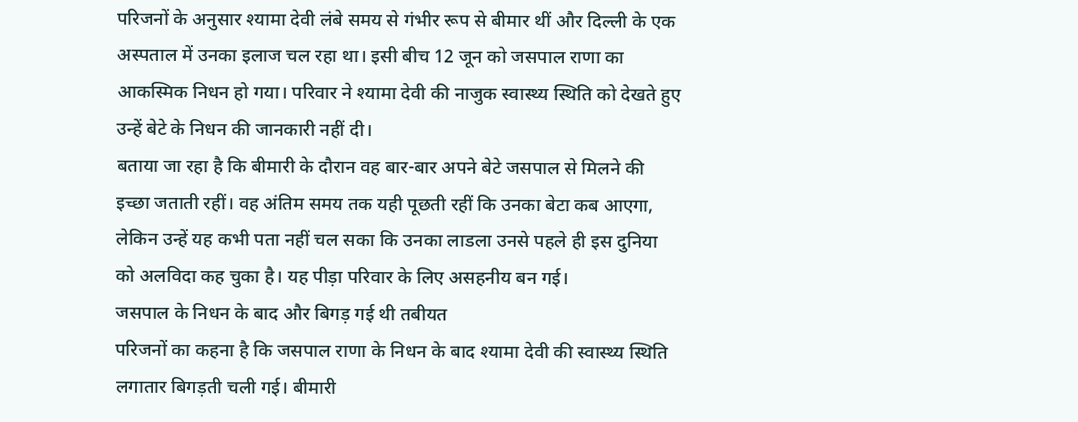परिजनों के अनुसार श्यामा देवी लंबे समय से गंभीर रूप से बीमार थीं और दिल्ली के एक अस्पताल में उनका इलाज चल रहा था। इसी बीच 12 जून को जसपाल राणा का आकस्मिक निधन हो गया। परिवार ने श्यामा देवी की नाजुक स्वास्थ्य स्थिति को देखते हुए उन्हें बेटे के निधन की जानकारी नहीं दी।
बताया जा रहा है कि बीमारी के दौरान वह बार-बार अपने बेटे जसपाल से मिलने की इच्छा जताती रहीं। वह अंतिम समय तक यही पूछती रहीं कि उनका बेटा कब आएगा, लेकिन उन्हें यह कभी पता नहीं चल सका कि उनका लाडला उनसे पहले ही इस दुनिया को अलविदा कह चुका है। यह पीड़ा परिवार के लिए असहनीय बन गई।
जसपाल के निधन के बाद और बिगड़ गई थी तबीयत
परिजनों का कहना है कि जसपाल राणा के निधन के बाद श्यामा देवी की स्वास्थ्य स्थिति लगातार बिगड़ती चली गई। बीमारी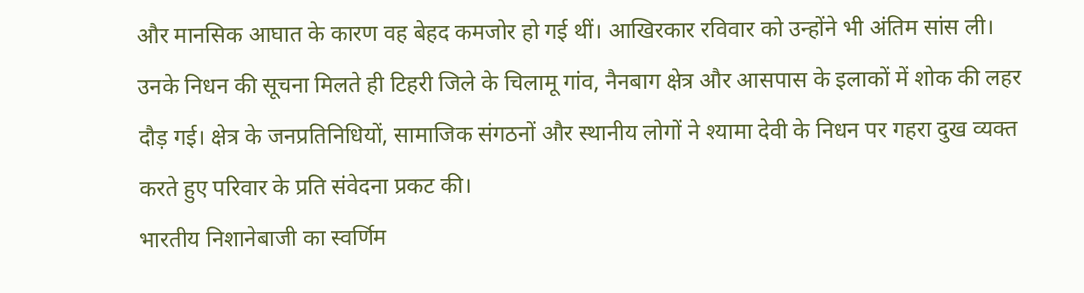और मानसिक आघात के कारण वह बेहद कमजोर हो गई थीं। आखिरकार रविवार को उन्होंने भी अंतिम सांस ली।
उनके निधन की सूचना मिलते ही टिहरी जिले के चिलामू गांव, नैनबाग क्षेत्र और आसपास के इलाकों में शोक की लहर दौड़ गई। क्षेत्र के जनप्रतिनिधियों, सामाजिक संगठनों और स्थानीय लोगों ने श्यामा देवी के निधन पर गहरा दुख व्यक्त करते हुए परिवार के प्रति संवेदना प्रकट की।
भारतीय निशानेबाजी का स्वर्णिम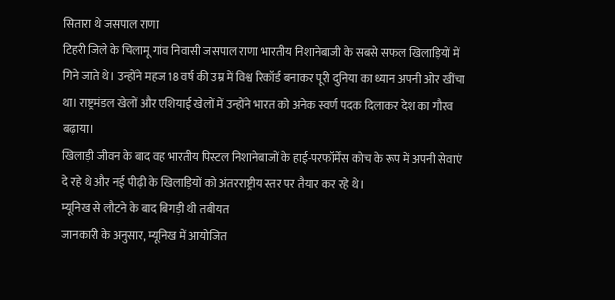सितारा थे जसपाल राणा
टिहरी जिले के चिलामू गांव निवासी जसपाल राणा भारतीय निशानेबाजी के सबसे सफल खिलाड़ियों में गिने जाते थे। उन्होंने महज 18 वर्ष की उम्र में विश्व रिकॉर्ड बनाकर पूरी दुनिया का ध्यान अपनी ओर खींचा था। राष्ट्रमंडल खेलों और एशियाई खेलों में उन्होंने भारत को अनेक स्वर्ण पदक दिलाकर देश का गौरव बढ़ाया।
खिलाड़ी जीवन के बाद वह भारतीय पिस्टल निशानेबाजों के हाई-परफॉर्मेंस कोच के रूप में अपनी सेवाएं दे रहे थे और नई पीढ़ी के खिलाड़ियों को अंतरराष्ट्रीय स्तर पर तैयार कर रहे थे।
म्यूनिख से लौटने के बाद बिगड़ी थी तबीयत
जानकारी के अनुसार, म्यूनिख में आयोजित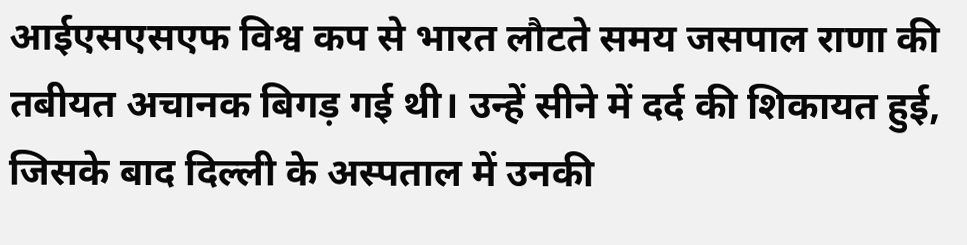आईएसएसएफ विश्व कप से भारत लौटते समय जसपाल राणा की तबीयत अचानक बिगड़ गई थी। उन्हें सीने में दर्द की शिकायत हुई, जिसके बाद दिल्ली के अस्पताल में उनकी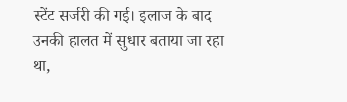स्टेंट सर्जरी की गई। इलाज के बाद उनकी हालत में सुधार बताया जा रहा था,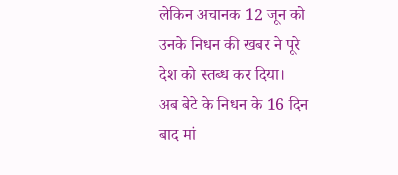लेकिन अचानक 12 जून को उनके निधन की खबर ने पूरे देश को स्तब्ध कर दिया।
अब बेटे के निधन के 16 दिन बाद मां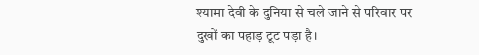श्यामा देवी के दुनिया से चले जाने से परिवार पर दुखों का पहाड़ टूट पड़ा है।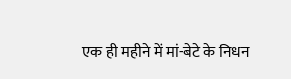एक ही महीने में मां-बेटे के निधन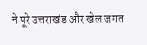ने पूरे उत्तराखंड और खेल जगत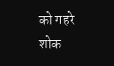को गहरे शोक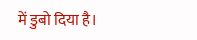में डुबो दिया है।